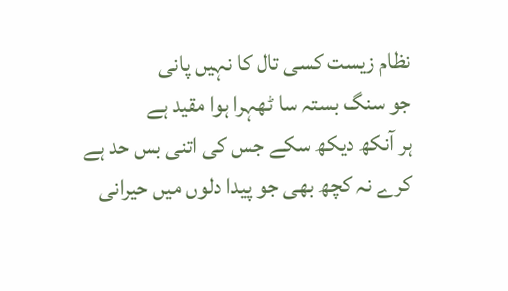نظام زیست کسی تال کا نہیں پانی
جو سنگ بستہ سا ٹھہرا ہوا مقید ہے
ہر آنکھ دیکھ سکے جس کی اتنی بس حد ہے
کرے نہ کچھ بھی جو پیدا دلوں میں حیرانی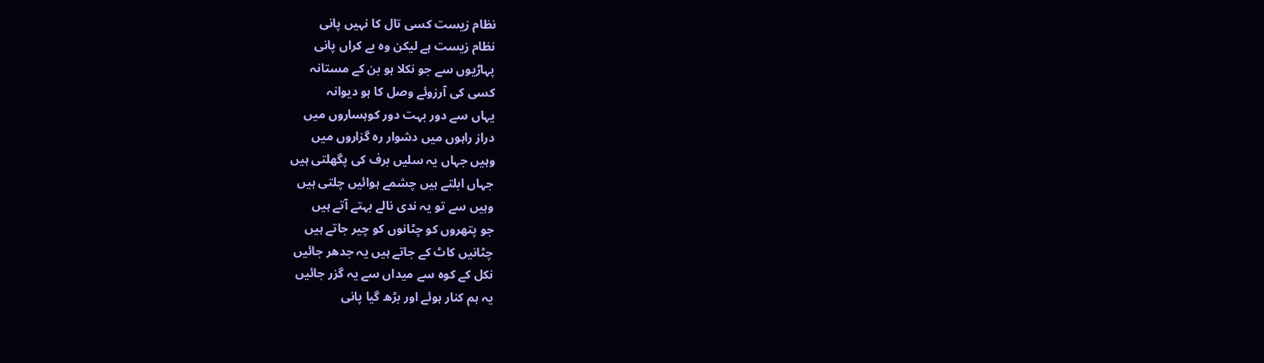نظام زیست کسی تال کا نہیں پانی
نظام زیست ہے لیکن وہ بے کراں پانی
پہاڑیوں سے جو نکلا ہو بن کے مستانہ
کسی کی آرزوئے وصل کا ہو دیوانہ
یہاں سے دور بہت دور کوہساروں میں
دراز راہوں میں دشوار رہ گزاروں میں
وہیں جہاں یہ سلیں برف کی پگھلتی ہیں
جہاں ابلتے ہیں چشمے ہوائیں چلتی ہیں
وہیں سے تو یہ ندی نالے بہتے آتے ہیں
جو پتھروں کو چٹانوں کو چیر جاتے ہیں
چٹانیں کاٹ کے جاتے ہیں یہ جدھر جائیں
نکل کے کوہ سے میداں سے یہ گزر جائیں
یہ ہم کنار ہوئے اور بڑھ گیا پانی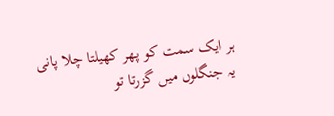ہر ایک سمت کو پھر کھیلتا چلا پانی
یہ جنگلوں میں گزرتا تو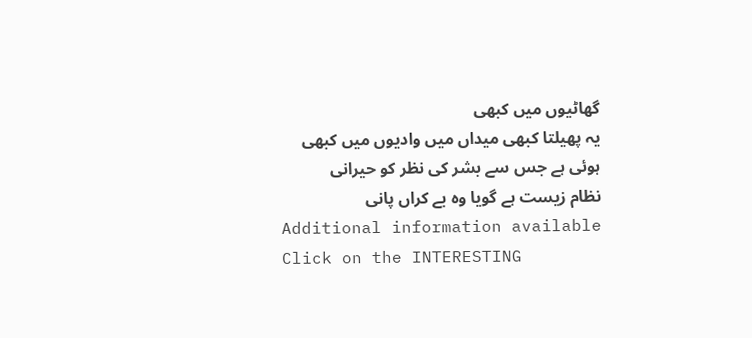گھاٹیوں میں کبھی
یہ پھیلتا کبھی میداں میں وادیوں میں کبھی
ہوئی ہے جس سے بشر کی نظر کو حیرانی
نظام زیست ہے گویا وہ بے کراں پانی
Additional information available
Click on the INTERESTING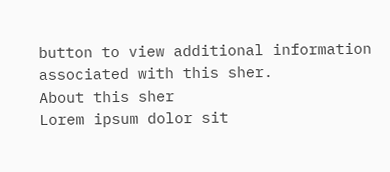button to view additional information associated with this sher.
About this sher
Lorem ipsum dolor sit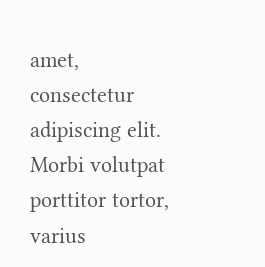amet, consectetur adipiscing elit. Morbi volutpat porttitor tortor, varius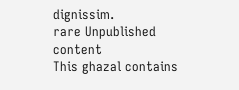dignissim.
rare Unpublished content
This ghazal contains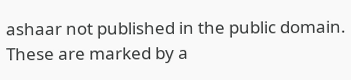ashaar not published in the public domain. These are marked by a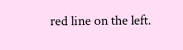red line on the left.